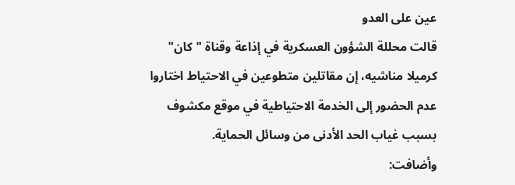عين على العدو
قالت محللة الشؤون العسكرية في إذاعة وقناة "كان" كرميلا مناشيه، إن مقاتلين متطوعين في الاحتياط اختاروا عدم الحضور إلى الخدمة الاحتياطية في موقع مكشوف بسبب غياب الحد الأدنى من وسائل الحماية.
وأضافت: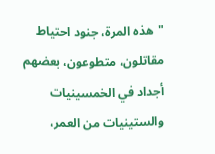"هذه المرة، جنود احتياط مقاتلون، متطوعون، بعضهم أجداد في الخمسينيات والستينيات من العمر،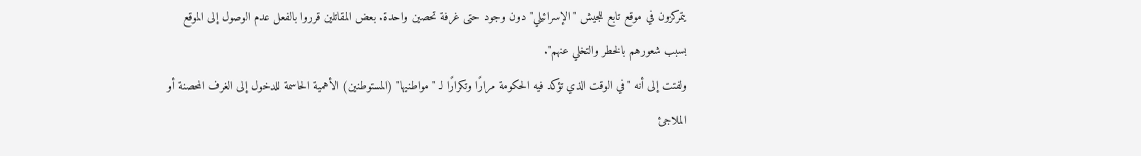يتمركزون في موقع تابع للجيش "الإسرائيلي" دون وجود حتى غرفة تحصين واحدة. بعض المقاتلين قرروا بالفعل عدم الوصول إلى الموقع بسبب شعورهم بالخطر والتخلي عنهم".
ولفتت إلى أنه "في الوقت الذي تؤكد فيه الحكومة مرارًا وتكرارًا لـ "مواطنيها" (المستوطنين) الأهمية الحاسمة للدخول إلى الغرف المحصنة أو الملاجئ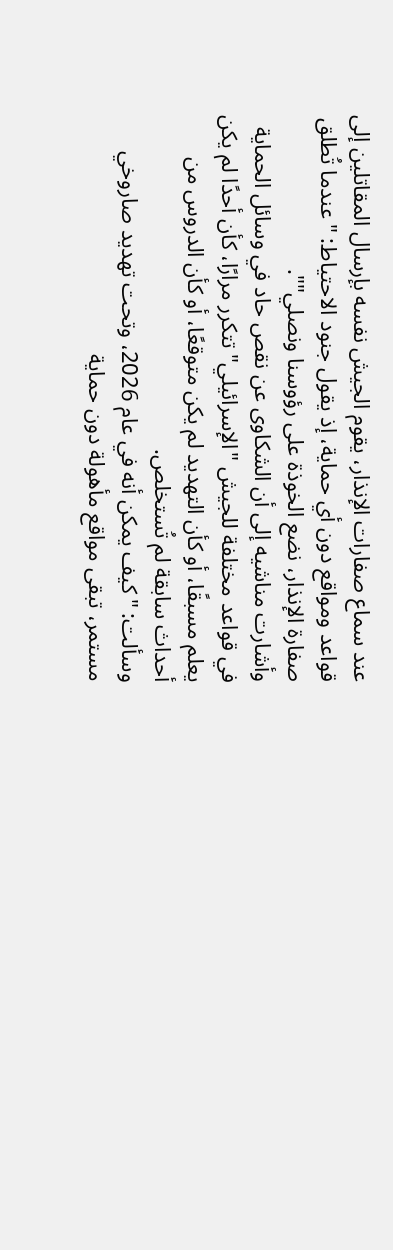عند سماع صفارات الإنذار، يقوم الجيش نفسه بإرسال المقاتلين إلى قواعد ومواقع دون أي حماية، إذ يقول جنود الاحتياط: "عندما تُطلق صفارة الإنذار، نضع الخوذة على رؤوسنا ونصلي"".
وأشارت مناشيه إلى أن الشكاوى عن نقص حاد في وسائل الحماية في قواعد مختلفة للجيش "الإسرائيلي" تتكرر مرارًا، كأن أحدًا لم يكن يعلم مسبقًا، أو كأن التهديد لم يكن متوقعًا، أو كأن الدروس من أحداث سابقة لم تُستخلص.
وسألت: "كيف يمكن أنه في عام 2026، وتحت تهديد صاروخي مستمر، تبقى مواقع مأهولة دون حماية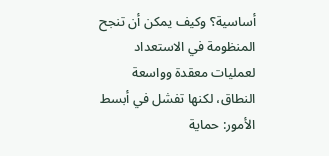أساسية؟ وكيف يمكن أن تنجح المنظومة في الاستعداد لعمليات معقدة وواسعة النطاق، لكنها تفشل في أبسط الأمور: حماية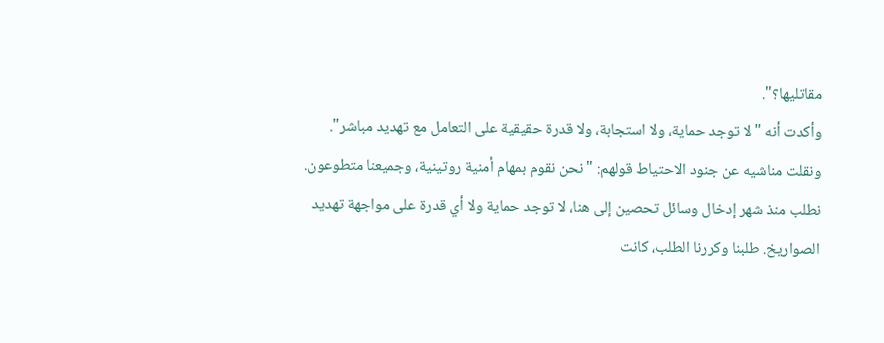مقاتليها؟".
وأكدت أنه "لا توجد حماية، ولا استجابة، ولا قدرة حقيقية على التعامل مع تهديد مباشر".
ونقلت مناشيه عن جنود الاحتياط قولهم: "نحن نقوم بمهام أمنية روتينية، وجميعنا متطوعون. نطلب منذ شهر إدخال وسائل تحصين إلى هنا، لا توجد حماية ولا أي قدرة على مواجهة تهديد الصواريخ. طلبنا وكررنا الطلب، كانت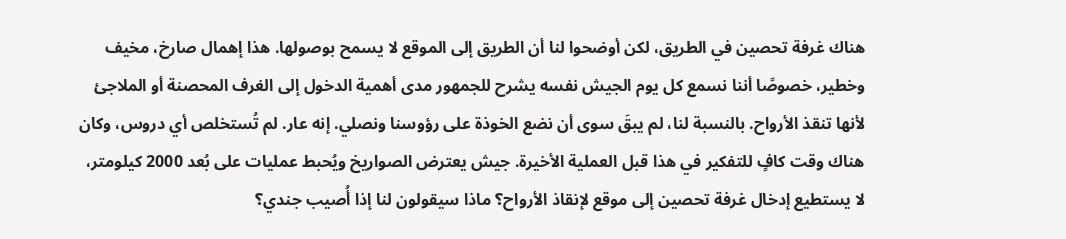هناك غرفة تحصين في الطريق، لكن أوضحوا لنا أن الطريق إلى الموقع لا يسمح بوصولها. هذا إهمال صارخ، مخيف وخطير، خصوصًا أننا نسمع كل يوم الجيش نفسه يشرح للجمهور مدى أهمية الدخول إلى الغرف المحصنة أو الملاجئ لأنها تنقذ الأرواح. بالنسبة لنا، لم يبقَ سوى أن نضع الخوذة على رؤوسنا ونصلي. إنه عار. لم تُستخلص أي دروس، وكان هناك وقت كافٍ للتفكير في هذا قبل العملية الأخيرة. جيش يعترض الصواريخ ويُحبط عمليات على بُعد 2000 كيلومتر، لا يستطيع إدخال غرفة تحصين إلى موقع لإنقاذ الأرواح؟ ماذا سيقولون لنا إذا أُصيب جندي؟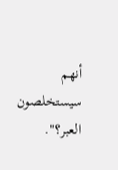أنهم سيستخلصون العبر؟".